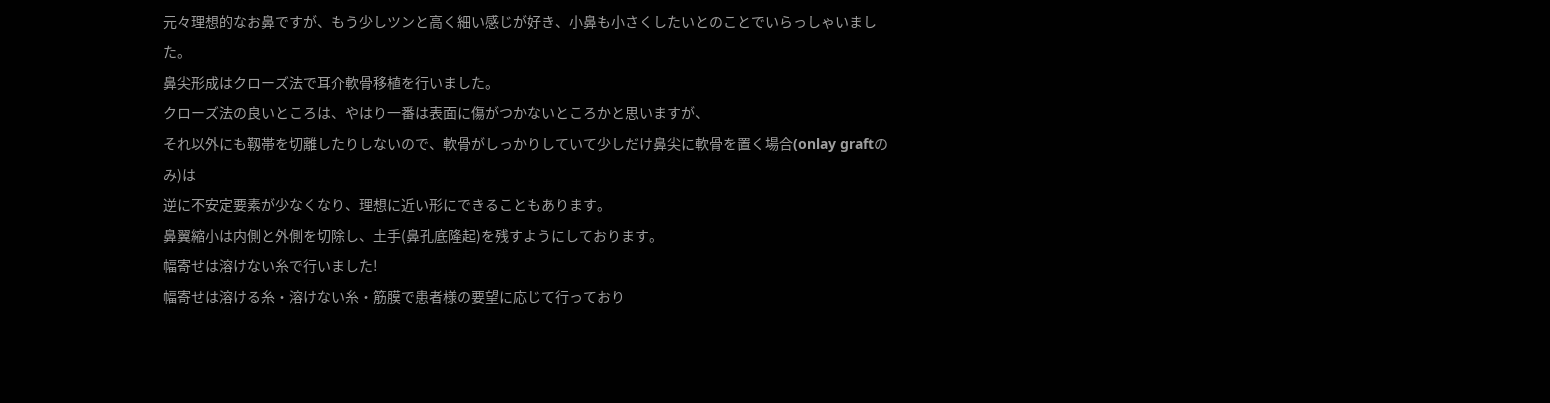元々理想的なお鼻ですが、もう少しツンと高く細い感じが好き、小鼻も小さくしたいとのことでいらっしゃいました。
鼻尖形成はクローズ法で耳介軟骨移植を行いました。
クローズ法の良いところは、やはり一番は表面に傷がつかないところかと思いますが、
それ以外にも靱帯を切離したりしないので、軟骨がしっかりしていて少しだけ鼻尖に軟骨を置く場合(onlay graftのみ)は
逆に不安定要素が少なくなり、理想に近い形にできることもあります。
鼻翼縮小は内側と外側を切除し、土手(鼻孔底隆起)を残すようにしております。
幅寄せは溶けない糸で行いました!
幅寄せは溶ける糸・溶けない糸・筋膜で患者様の要望に応じて行っており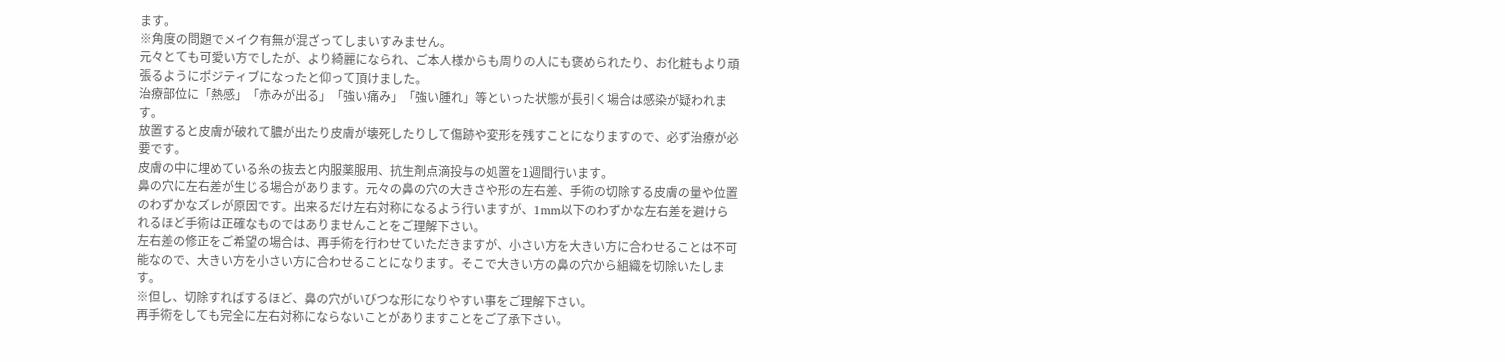ます。
※角度の問題でメイク有無が混ざってしまいすみません。
元々とても可愛い方でしたが、より綺麗になられ、ご本人様からも周りの人にも褒められたり、お化粧もより頑張るようにポジティブになったと仰って頂けました。
治療部位に「熱感」「赤みが出る」「強い痛み」「強い腫れ」等といった状態が長引く場合は感染が疑われます。
放置すると皮膚が破れて膿が出たり皮膚が壊死したりして傷跡や変形を残すことになりますので、必ず治療が必要です。
皮膚の中に埋めている糸の抜去と内服薬服用、抗生剤点滴投与の処置を1週間行います。
鼻の穴に左右差が生じる場合があります。元々の鼻の穴の大きさや形の左右差、手術の切除する皮膚の量や位置のわずかなズレが原因です。出来るだけ左右対称になるよう行いますが、1mm以下のわずかな左右差を避けられるほど手術は正確なものではありませんことをご理解下さい。
左右差の修正をご希望の場合は、再手術を行わせていただきますが、小さい方を大きい方に合わせることは不可能なので、大きい方を小さい方に合わせることになります。そこで大きい方の鼻の穴から組織を切除いたします。
※但し、切除すればするほど、鼻の穴がいびつな形になりやすい事をご理解下さい。
再手術をしても完全に左右対称にならないことがありますことをご了承下さい。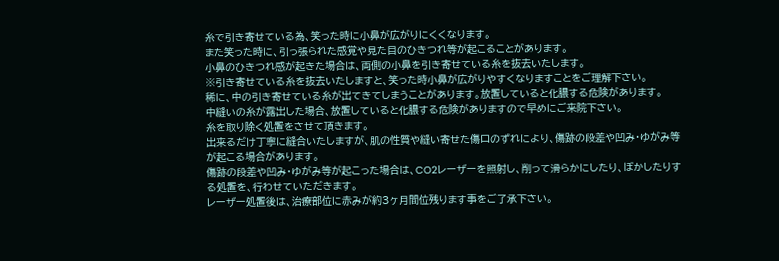糸で引き寄せている為、笑った時に小鼻が広がりにくくなります。
また笑った時に、引っ張られた感覚や見た目のひきつれ等が起こることがあります。
小鼻のひきつれ感が起きた場合は、両側の小鼻を引き寄せている糸を抜去いたします。
※引き寄せている糸を抜去いたしますと、笑った時小鼻が広がりやすくなりますことをご理解下さい。
稀に、中の引き寄せている糸が出てきてしまうことがあります。放置していると化膿する危険があります。
中縫いの糸が露出した場合、放置していると化膿する危険がありますので早めにご来院下さい。
糸を取り除く処置をさせて頂きます。
出来るだけ丁寧に縫合いたしますが、肌の性質や縫い寄せた傷口のずれにより、傷跡の段差や凹み・ゆがみ等が起こる場合があります。
傷跡の段差や凹み・ゆがみ等が起こった場合は、CO2レーザーを照射し、削って滑らかにしたり、ぼかしたりする処置を、行わせていただきます。
レーザー処置後は、治療部位に赤みが約3ヶ月間位残ります事をご了承下さい。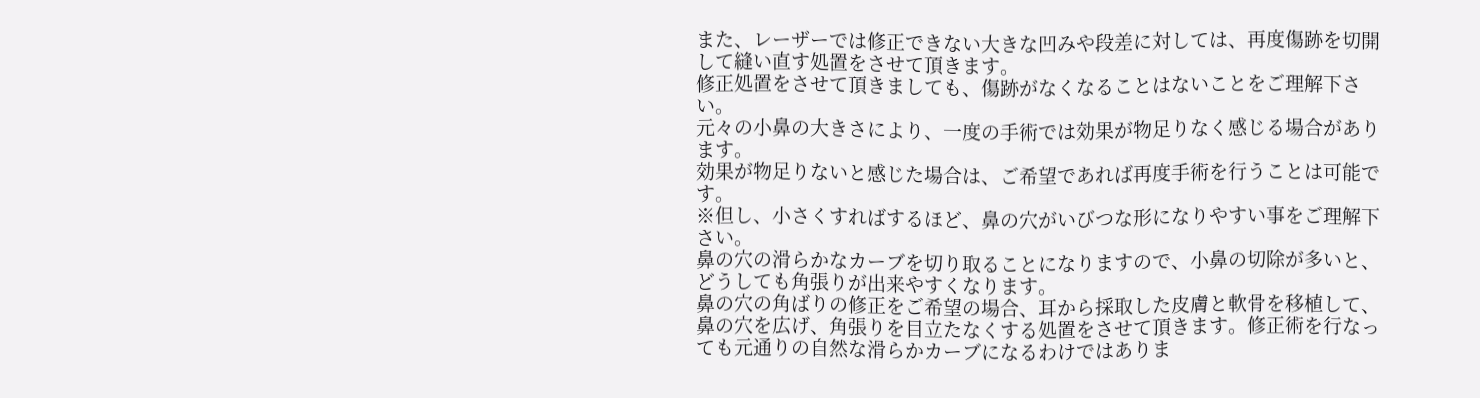また、レーザーでは修正できない大きな凹みや段差に対しては、再度傷跡を切開して縫い直す処置をさせて頂きます。
修正処置をさせて頂きましても、傷跡がなくなることはないことをご理解下さい。
元々の小鼻の大きさにより、一度の手術では効果が物足りなく感じる場合があります。
効果が物足りないと感じた場合は、ご希望であれば再度手術を行うことは可能です。
※但し、小さくすればするほど、鼻の穴がいびつな形になりやすい事をご理解下さい。
鼻の穴の滑らかなカーブを切り取ることになりますので、小鼻の切除が多いと、どうしても角張りが出来やすくなります。
鼻の穴の角ばりの修正をご希望の場合、耳から採取した皮膚と軟骨を移植して、鼻の穴を広げ、角張りを目立たなくする処置をさせて頂きます。修正術を行なっても元通りの自然な滑らかカーブになるわけではありま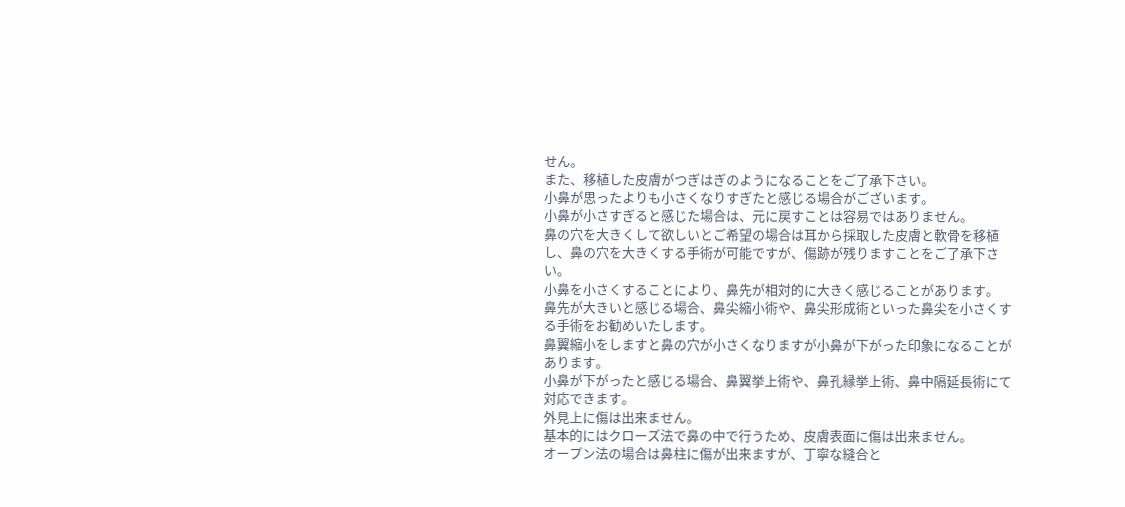せん。
また、移植した皮膚がつぎはぎのようになることをご了承下さい。
小鼻が思ったよりも小さくなりすぎたと感じる場合がございます。
小鼻が小さすぎると感じた場合は、元に戻すことは容易ではありません。
鼻の穴を大きくして欲しいとご希望の場合は耳から採取した皮膚と軟骨を移植し、鼻の穴を大きくする手術が可能ですが、傷跡が残りますことをご了承下さい。
小鼻を小さくすることにより、鼻先が相対的に大きく感じることがあります。
鼻先が大きいと感じる場合、鼻尖縮小術や、鼻尖形成術といった鼻尖を小さくする手術をお勧めいたします。
鼻翼縮小をしますと鼻の穴が小さくなりますが小鼻が下がった印象になることがあります。
小鼻が下がったと感じる場合、鼻翼挙上術や、鼻孔縁挙上術、鼻中隔延長術にて対応できます。
外見上に傷は出来ません。
基本的にはクローズ法で鼻の中で行うため、皮膚表面に傷は出来ません。
オープン法の場合は鼻柱に傷が出来ますが、丁寧な縫合と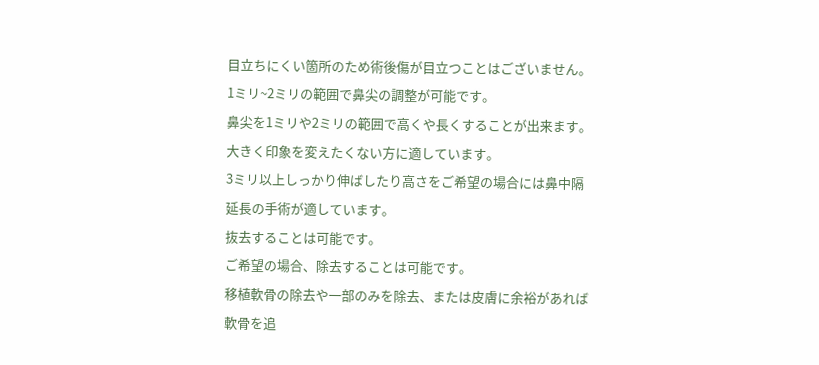目立ちにくい箇所のため術後傷が目立つことはございません。
1ミリ~2ミリの範囲で鼻尖の調整が可能です。
鼻尖を1ミリや2ミリの範囲で高くや長くすることが出来ます。大きく印象を変えたくない方に適しています。
3ミリ以上しっかり伸ばしたり高さをご希望の場合には鼻中隔延長の手術が適しています。
抜去することは可能です。
ご希望の場合、除去することは可能です。
移植軟骨の除去や一部のみを除去、または皮膚に余裕があれば軟骨を追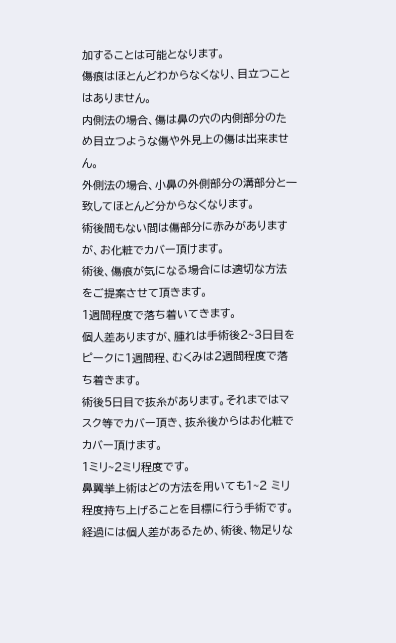加することは可能となります。
傷痕はほとんどわからなくなり、目立つことはありません。
内側法の場合、傷は鼻の穴の内側部分のため目立つような傷や外見上の傷は出来ません。
外側法の場合、小鼻の外側部分の溝部分と一致してほとんど分からなくなります。
術後間もない間は傷部分に赤みがありますが、お化粧でカバー頂けます。
術後、傷痕が気になる場合には適切な方法をご提案させて頂きます。
1週間程度で落ち着いてきます。
個人差ありますが、腫れは手術後2~3日目をピークに1週間程、むくみは2週間程度で落ち着きます。
術後5日目で抜糸があります。それまではマスク等でカバー頂き、抜糸後からはお化粧でカバー頂けます。
1ミリ~2ミリ程度です。
鼻翼挙上術はどの方法を用いても1~2 ミリ程度持ち上げることを目標に行う手術です。
経過には個人差があるため、術後、物足りな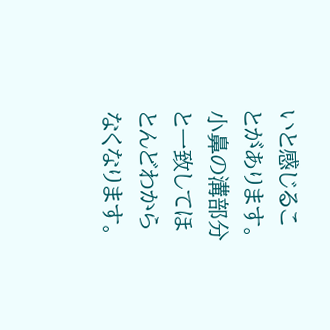いと感じることがあります。
小鼻の溝部分と一致してほとんどわからなくなります。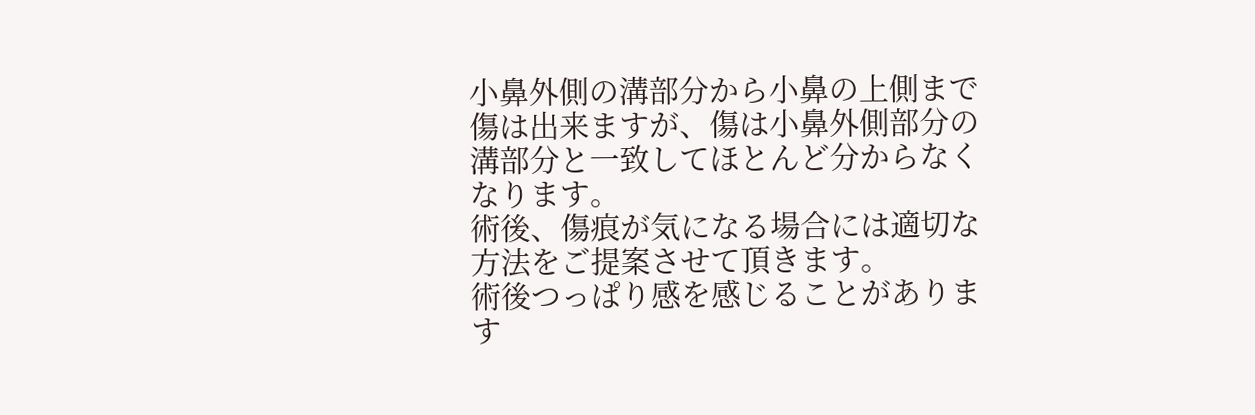小鼻外側の溝部分から小鼻の上側まで傷は出来ますが、傷は小鼻外側部分の溝部分と一致してほとんど分からなくなります。
術後、傷痕が気になる場合には適切な方法をご提案させて頂きます。
術後つっぱり感を感じることがあります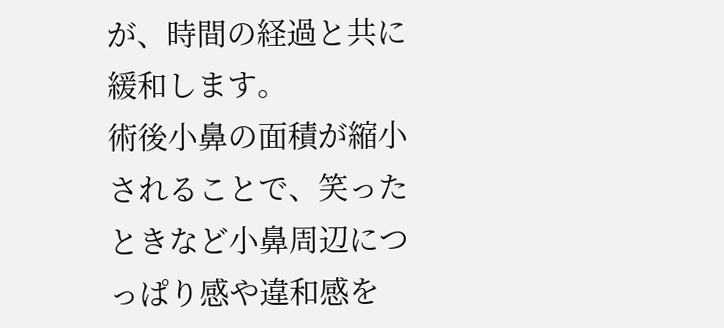が、時間の経過と共に緩和します。
術後小鼻の面積が縮小されることで、笑ったときなど小鼻周辺につっぱり感や違和感を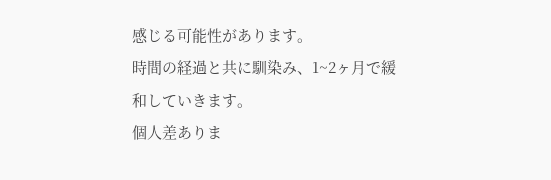感じる可能性があります。
時間の経過と共に馴染み、1~2ヶ月で緩和していきます。
個人差ありま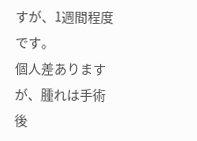すが、1週間程度です。
個人差ありますが、腫れは手術後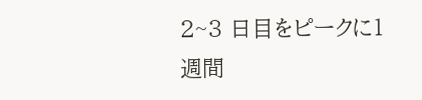2~3 日目をピークに1週間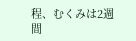程、むくみは2週間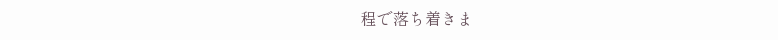程で落ち着きま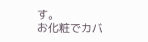す。
お化粧でカバ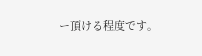ー頂ける程度です。